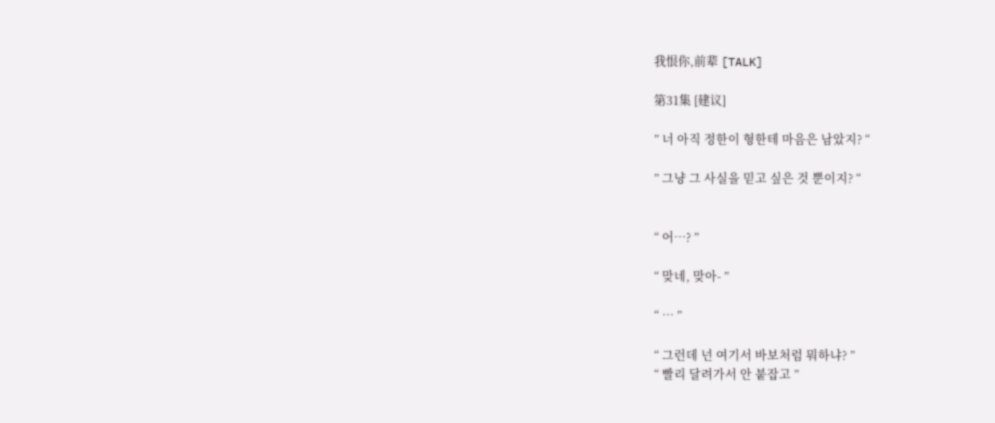我恨你,前辈 [TALK]

第31集 [建议]

” 너 아직 정한이 형한테 마음은 남았지? “

” 그냥 그 사실을 믿고 싶은 것 뿐이지? “


“ 어…? ”

“ 맞네, 맞아- ”

“ … ”

“ 그런데 넌 여기서 바보처럼 뭐하냐? ”
“ 빨리 달려가서 안 붙잡고 ”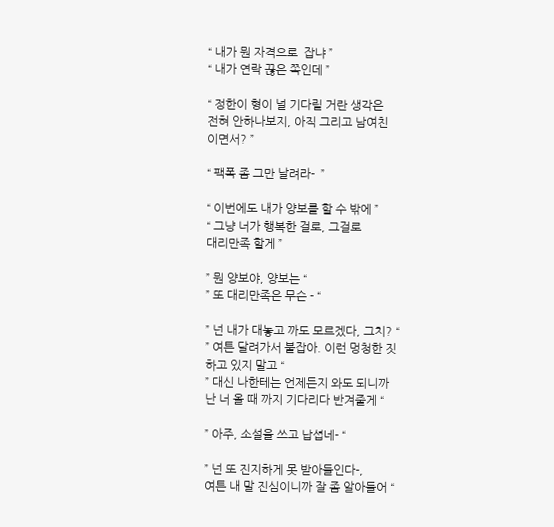“ 내가 뭔 자격으로  잡냐 ”
“ 내가 연락 끊은 쪽인데 ”

“ 정한이 형이 널 기다릴 거란 생각은
전혀 안하나보지, 아직 그리고 남여친
이면서? ”

“ 팩폭 좀 그만 날려라-  ”

“ 이번에도 내가 양보를 할 수 밖에 ”
“ 그냥 너가 행복한 걸로, 그걸로
대리만족 할게 ”

” 뭔 양보야, 양보는 “
” 또 대리만족은 무슨 - “

” 넌 내가 대놓고 까도 모르겠다, 그치? “
” 여튼 달려가서 붙잡아. 이런 멍청한 짓
하고 있지 말고 “
” 대신 나한테는 언제든지 와도 되니까
난 너 올 때 까지 기다리다 반겨줄게 “

” 아주, 소설을 쓰고 납셥네- “

” 넌 또 진지하게 못 받아들인다-,
여튼 내 말 진심이니까 잘 좀 알아들어 “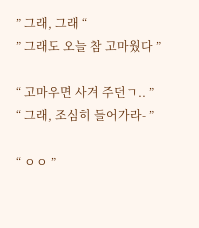” 그래, 그래 “
” 그래도 오늘 참 고마웠다 ”

“ 고마우면 사겨 주던ㄱ.. ”
“ 그래, 조심히 들어가라- ”

“ ㅇㅇ ”